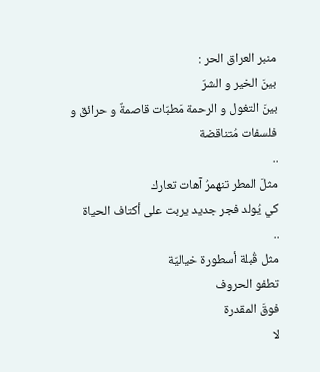منبر العراق الحر :
بينَ الخير و الشرّ
بينَ التغول و الرحمة مَطبّات قاصمةٌ و حرائق و فلسفات مُتناقضة
..
مثلَ المطر تنهمرُ آهات تعارك
كي يُولد فجر جديد يربت على أكتاف الحياة
..
مثل قُبلة أسطورة خياليّة
تطفو الحروف
فوقَ المقدرة
لا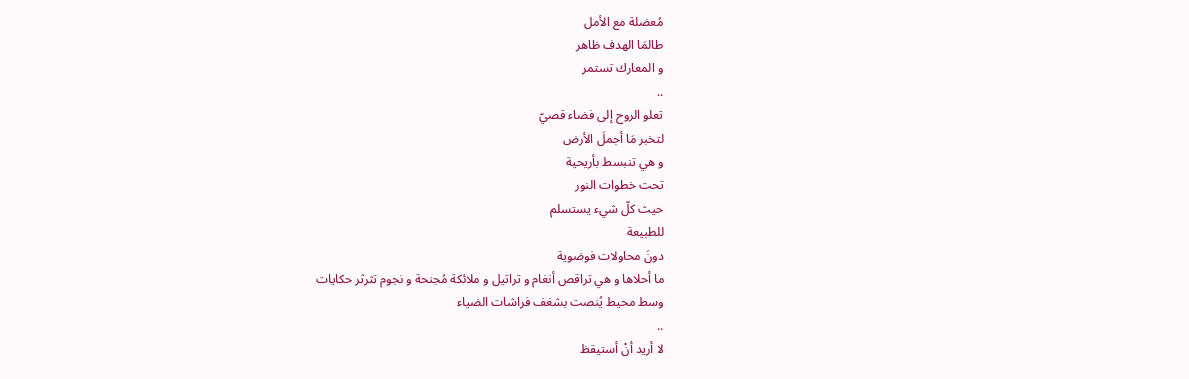مُعضلة مع الأمل
طالمَا الهدف ظاهر
و المعارك تستمر
..
تعلو الروح إلى فضاء قصيّ
لتخبر مَا أجملَ الأرض
و هي تنبسط بأريحية
تحت خطوات النور
حيث كلّ شيء يستسلم
للطبيعة
دونَ محاولات فوضوية
ما أحلاها و هي تراقص أنغام و تراتيل و ملائكة مُجنحة و نجوم تثرثر حكايات
وسط محيط يُنصت بشغف فراشات الضياء
..
لا أريد أنْ أستيقظ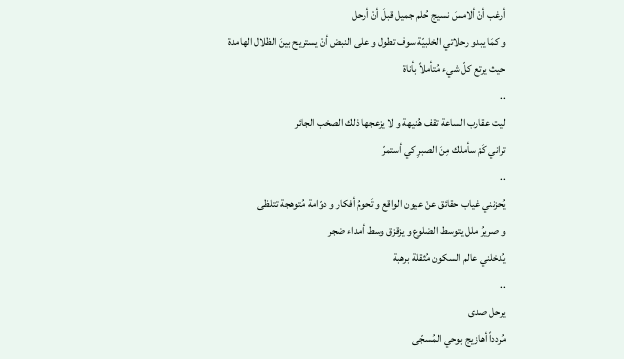أرغب أنْ ألامسَ نسيج حُلم جميل قبلَ أنْ أرحل
و كمَا يبدو رحلاتي الخلبيّة سوف تطول و على النبض أنْ يستريح بينَ الظلال الهامدة
حيث يرتع كلّ شيء مُتأملاً بأناة
..
ليت عقارب الساعة تقف هُنيهة و لا يزعجها ذلك الصخب الجائر
تراني كَمْ سأملك مِنَ الصبرِ كي أستمرّ
..
يُحزنني غياب حقائق عنْ عيون الواقع و تَحومُ أفكار و دوّامة مُتوهجة تتلظى
و صريرُ ملل يتوسط الضلوع و يزقزق وسط أمداء ضجر
يُدخلني عالم السكون مُثقلة برهبة
..
يرحل صدى
مُردداً أهازيج بوحي المُسجّى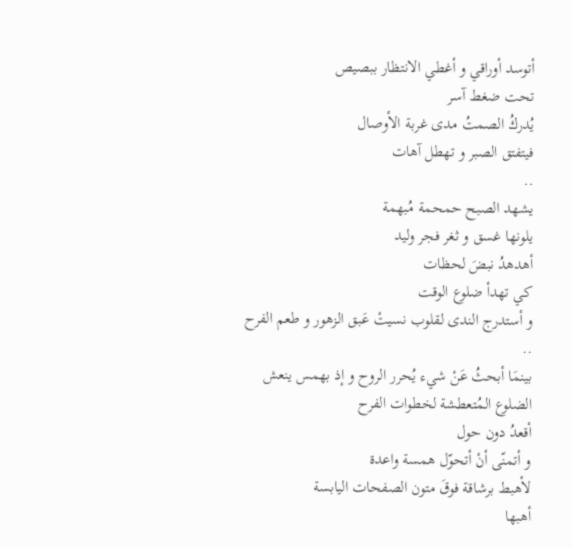أتوسد أوراقي و أغطي الانتظار ببصيص
تحت ضغط آسر
يُدركُ الصمتُ مدى غربة الأوصال
فيتفتق الصبر و تهطل آهات
..
يشهد الصبح حمحمة مُبهمة
يلونها غسق و ثغر فجر وليد
أهدهدُ نبضَ لحظات
كي تهدأ ضلوع الوقت
و أستدرج الندى لقلوب نسيتْ عَبق الزهور و طعم الفرح
..
بينمَا أبحثُ عَنْ شيء يُحرر الروح و إذ بهمس ينعش
الضلوع المُتعطشة لخطوات الفرح
أقعدُ دون حول
و أتمنّى أنْ أتحوّل همسة واعدة
لأهبط برشاقة فوقَ متون الصفحات اليابسة
أهبها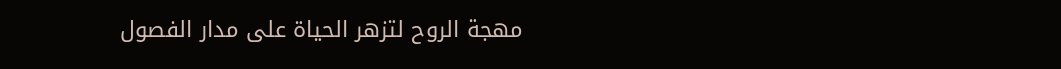مهجة الروح لتزهر الحياة على مدار الفصول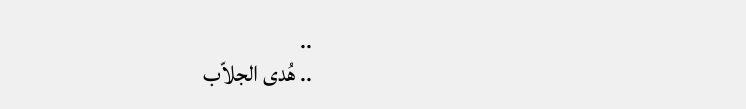..
.. هُدى الجلاّب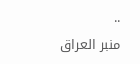..
منبر العراق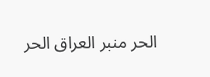الحر منبر العراق الحر